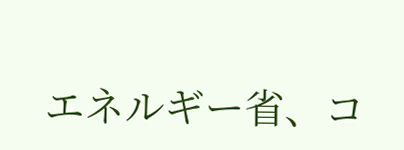エネルギー省、コ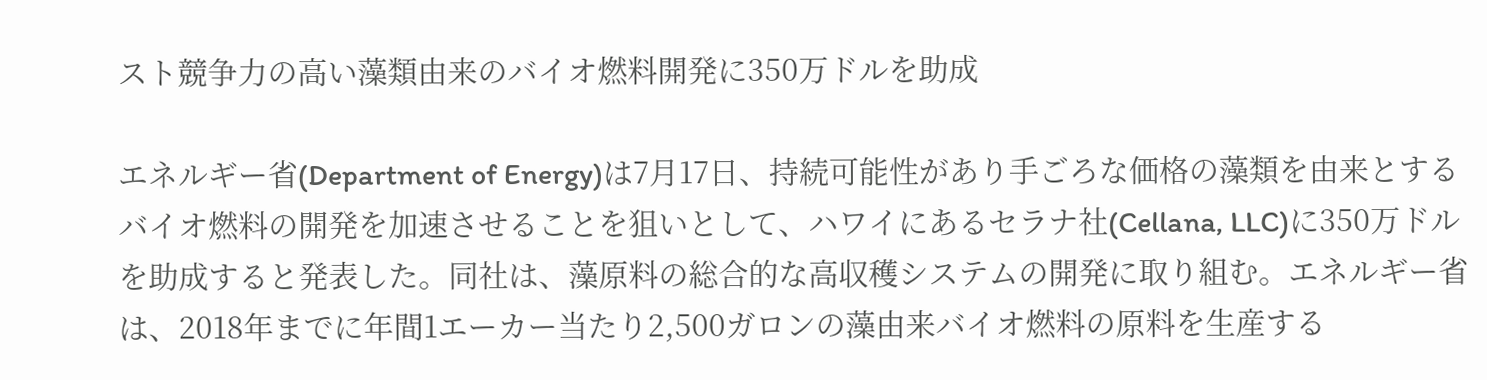スト競争力の高い藻類由来のバイオ燃料開発に350万ドルを助成

エネルギー省(Department of Energy)は7月17日、持続可能性があり手ごろな価格の藻類を由来とするバイオ燃料の開発を加速させることを狙いとして、ハワイにあるセラナ社(Cellana, LLC)に350万ドルを助成すると発表した。同社は、藻原料の総合的な高収穫システムの開発に取り組む。エネルギー省は、2018年までに年間1エーカー当たり2,500ガロンの藻由来バイオ燃料の原料を生産する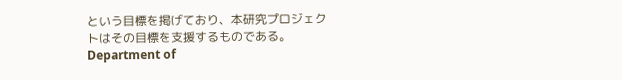という目標を掲げており、本研究プロジェクトはその目標を支援するものである。
Department of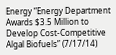Energy “Energy Department Awards $3.5 Million to Develop Cost-Competitive Algal Biofuels” (7/17/14)